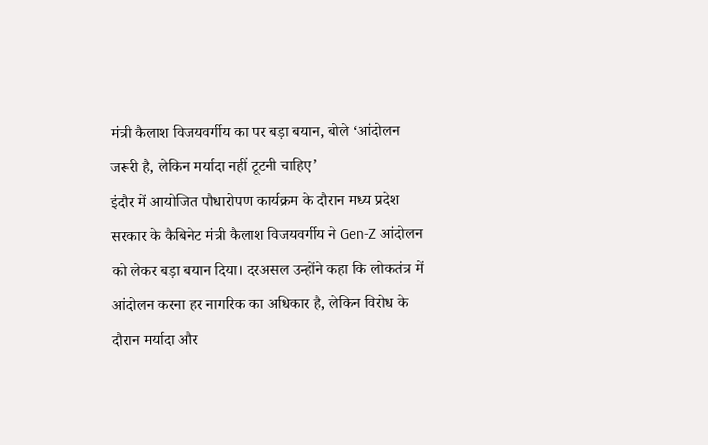मंत्री कैलाश विजयवर्गीय का पर बड़ा बयान, बोले ‘आंदोलन जरूरी है, लेकिन मर्यादा नहीं टूटनी चाहिए’
इंदौर में आयोजित पौधारोपण कार्यक्रम के दौरान मध्य प्रदेश सरकार के कैबिनेट मंत्री कैलाश विजयवर्गीय ने Gen-Z आंदोलन को लेकर बड़ा बयान दिया। दरअसल उन्होंने कहा कि लोकतंत्र में आंदोलन करना हर नागरिक का अधिकार है, लेकिन विरोध के दौरान मर्यादा और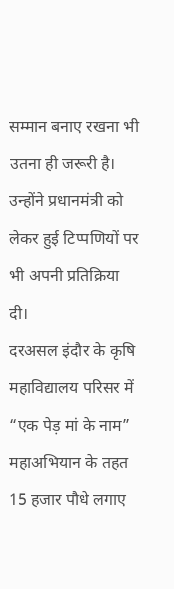सम्मान बनाए रखना भी उतना ही जरूरी है। उन्होंने प्रधानमंत्री को लेकर हुई टिप्पणियों पर भी अपनी प्रतिक्रिया दी।
दरअसल इंदौर के कृषि महाविद्यालय परिसर में “एक पेड़ मां के नाम” महाअभियान के तहत 15 हजार पौधे लगाए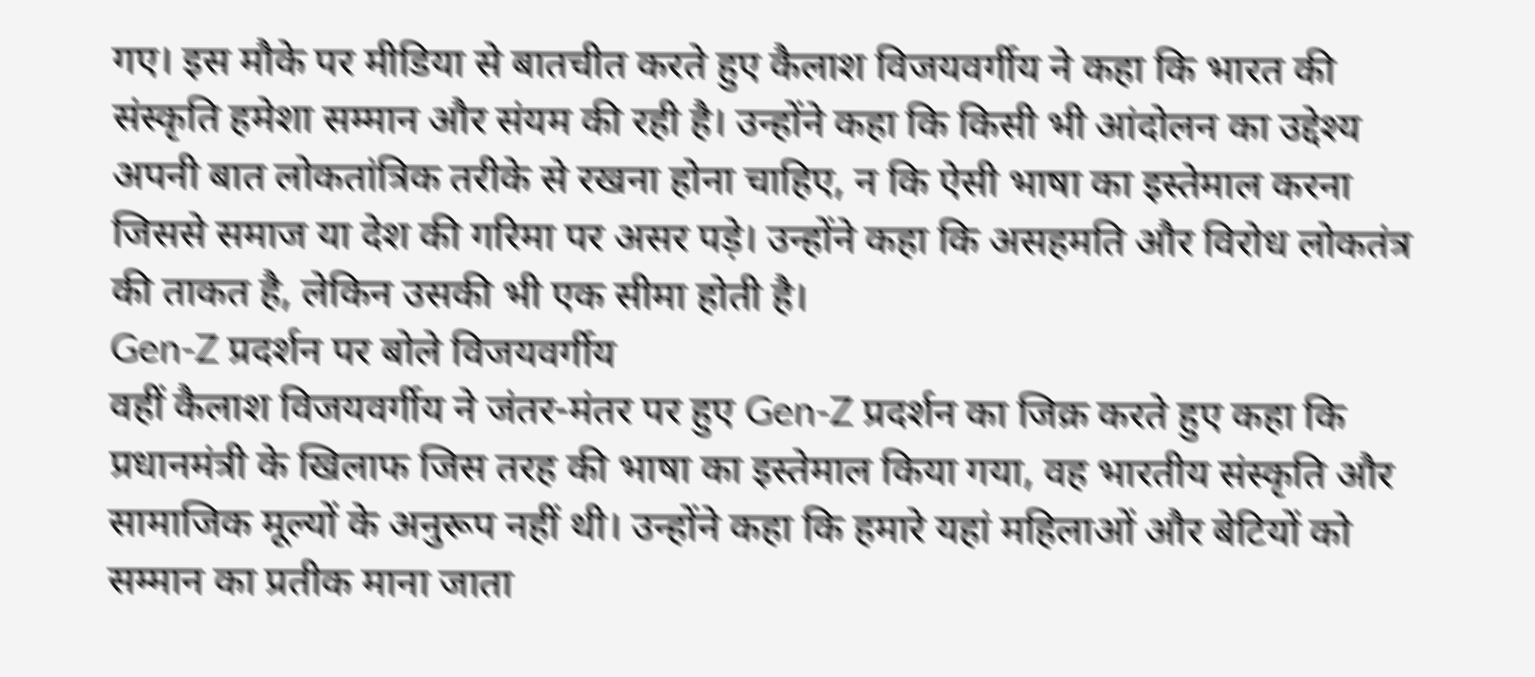गए। इस मौके पर मीडिया से बातचीत करते हुए कैलाश विजयवर्गीय ने कहा कि भारत की संस्कृति हमेशा सम्मान और संयम की रही है। उन्होंने कहा कि किसी भी आंदोलन का उद्देश्य अपनी बात लोकतांत्रिक तरीके से रखना होना चाहिए, न कि ऐसी भाषा का इस्तेमाल करना जिससे समाज या देश की गरिमा पर असर पड़े। उन्होंने कहा कि असहमति और विरोध लोकतंत्र की ताकत है, लेकिन उसकी भी एक सीमा होती है।
Gen-Z प्रदर्शन पर बोले विजयवर्गीय
वहीं कैलाश विजयवर्गीय ने जंतर-मंतर पर हुए Gen-Z प्रदर्शन का जिक्र करते हुए कहा कि प्रधानमंत्री के खिलाफ जिस तरह की भाषा का इस्तेमाल किया गया, वह भारतीय संस्कृति और सामाजिक मूल्यों के अनुरूप नहीं थी। उन्होंने कहा कि हमारे यहां महिलाओं और बेटियों को सम्मान का प्रतीक माना जाता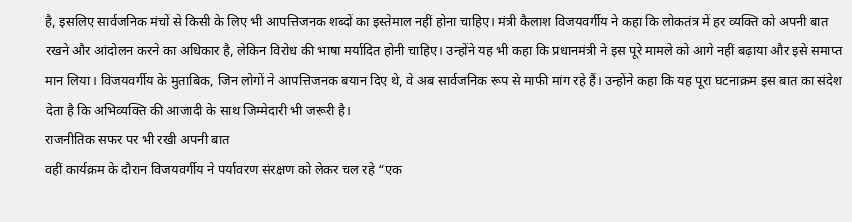है, इसलिए सार्वजनिक मंचों से किसी के लिए भी आपत्तिजनक शब्दों का इस्तेमाल नहीं होना चाहिए। मंत्री कैलाश विजयवर्गीय ने कहा कि लोकतंत्र में हर व्यक्ति को अपनी बात रखने और आंदोलन करने का अधिकार है, लेकिन विरोध की भाषा मर्यादित होनी चाहिए। उन्होंने यह भी कहा कि प्रधानमंत्री ने इस पूरे मामले को आगे नहीं बढ़ाया और इसे समाप्त मान लिया। विजयवर्गीय के मुताबिक, जिन लोगों ने आपत्तिजनक बयान दिए थे, वे अब सार्वजनिक रूप से माफी मांग रहे हैं। उन्होंने कहा कि यह पूरा घटनाक्रम इस बात का संदेश देता है कि अभिव्यक्ति की आजादी के साथ जिम्मेदारी भी जरूरी है।
राजनीतिक सफर पर भी रखी अपनी बात
वहीं कार्यक्रम के दौरान विजयवर्गीय ने पर्यावरण संरक्षण को लेकर चल रहे “एक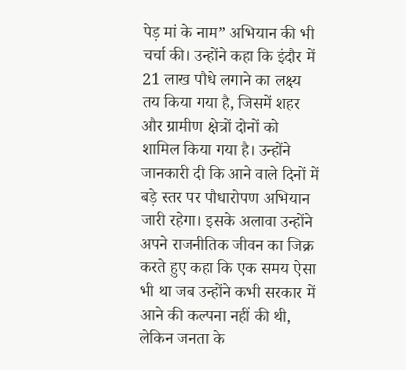पेड़ मां के नाम” अभियान की भी चर्चा की। उन्होंने कहा कि इंदौर में 21 लाख पौधे लगाने का लक्ष्य तय किया गया है, जिसमें शहर और ग्रामीण क्षेत्रों दोनों को शामिल किया गया है। उन्होंने जानकारी दी कि आने वाले दिनों में बड़े स्तर पर पौधारोपण अभियान जारी रहेगा। इसके अलावा उन्होंने अपने राजनीतिक जीवन का जिक्र करते हुए कहा कि एक समय ऐसा भी था जब उन्होंने कभी सरकार में आने की कल्पना नहीं की थी, लेकिन जनता के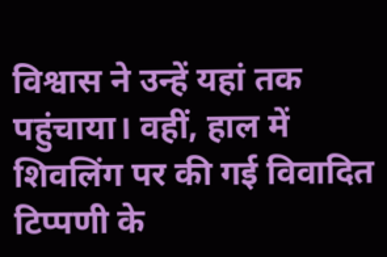विश्वास ने उन्हें यहां तक पहुंचाया। वहीं, हाल में शिवलिंग पर की गई विवादित टिप्पणी के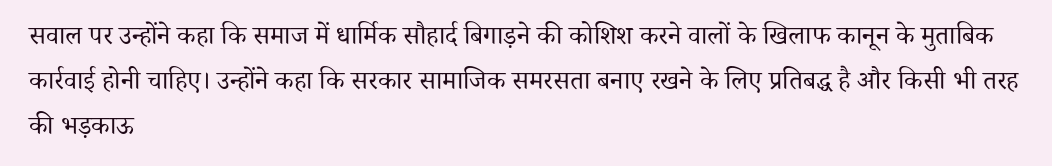सवाल पर उन्होंने कहा कि समाज में धार्मिक सौहार्द बिगाड़ने की कोशिश करने वालों के खिलाफ कानून के मुताबिक कार्रवाई होनी चाहिए। उन्होंने कहा कि सरकार सामाजिक समरसता बनाए रखने के लिए प्रतिबद्ध है और किसी भी तरह की भड़काऊ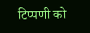टिप्पणी को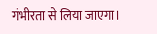गंभीरता से लिया जाएगा।